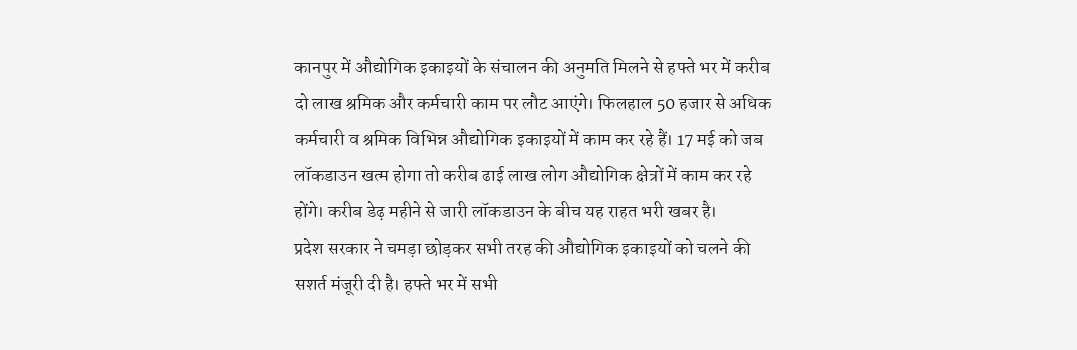कानपुर में औद्योगिक इकाइयों के संचालन की अनुमति मिलने से हफ्ते भर में करीब दो लाख श्रमिक और कर्मचारी काम पर लौट आएंगे। फिलहाल 50 हजार से अधिक कर्मचारी व श्रमिक विभिन्न औद्योगिक इकाइयों में काम कर रहे हैं। 17 मई को जब लॉकडाउन खत्म होगा तो करीब ढाई लाख लोग औद्योगिक क्षेत्रों में काम कर रहे होंगे। करीब डेढ़ महीने से जारी लॉकडाउन के बीच यह राहत भरी खबर है।
प्रदेश सरकार ने चमड़ा छोड़कर सभी तरह की औद्योगिक इकाइयों को चलने की सशर्त मंजूरी दी है। हफ्ते भर में सभी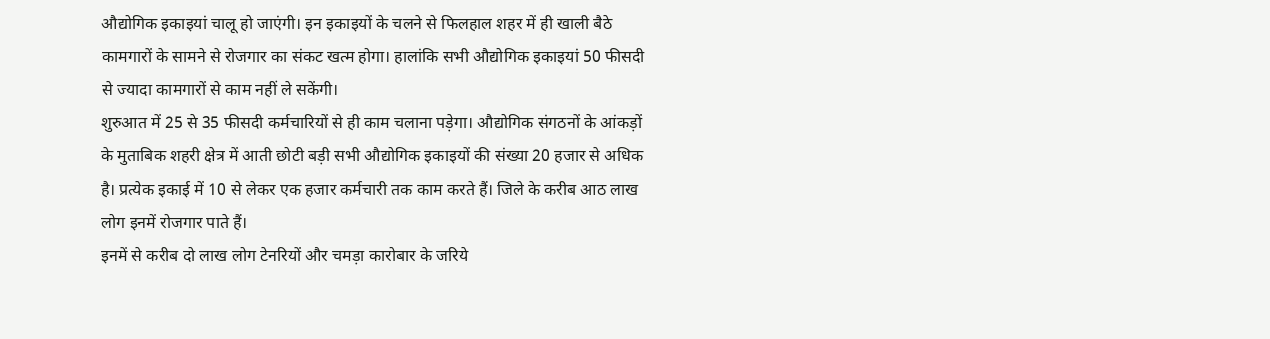औद्योगिक इकाइयां चालू हो जाएंगी। इन इकाइयों के चलने से फिलहाल शहर में ही खाली बैठे कामगारों के सामने से रोजगार का संकट खत्म होगा। हालांकि सभी औद्योगिक इकाइयां 50 फीसदी से ज्यादा कामगारों से काम नहीं ले सकेंगी।
शुरुआत में 25 से 35 फीसदी कर्मचारियों से ही काम चलाना पड़ेगा। औद्योगिक संगठनों के आंकड़ों के मुताबिक शहरी क्षेत्र में आती छोटी बड़ी सभी औद्योगिक इकाइयों की संख्या 20 हजार से अधिक है। प्रत्येक इकाई में 10 से लेकर एक हजार कर्मचारी तक काम करते हैं। जिले के करीब आठ लाख लोग इनमें रोजगार पाते हैं।
इनमें से करीब दो लाख लोग टेनरियों और चमड़ा कारोबार के जरिये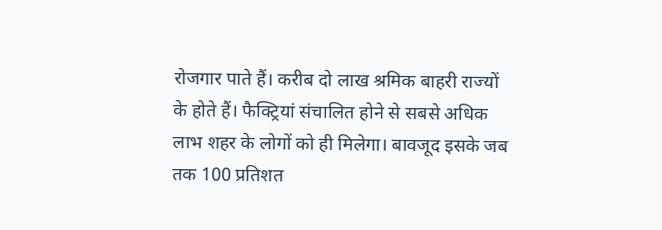रोजगार पाते हैं। करीब दो लाख श्रमिक बाहरी राज्यों के होते हैं। फैक्ट्रियां संचालित होने से सबसे अधिक लाभ शहर के लोगों को ही मिलेगा। बावजूद इसके जब तक 100 प्रतिशत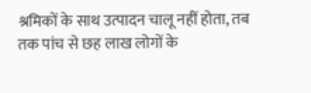श्रमिकों के साथ उत्पादन चालू नहीं होता, तब तक पांच से छह लाख लोगों के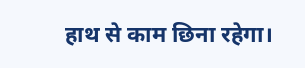हाथ से काम छिना रहेगा।